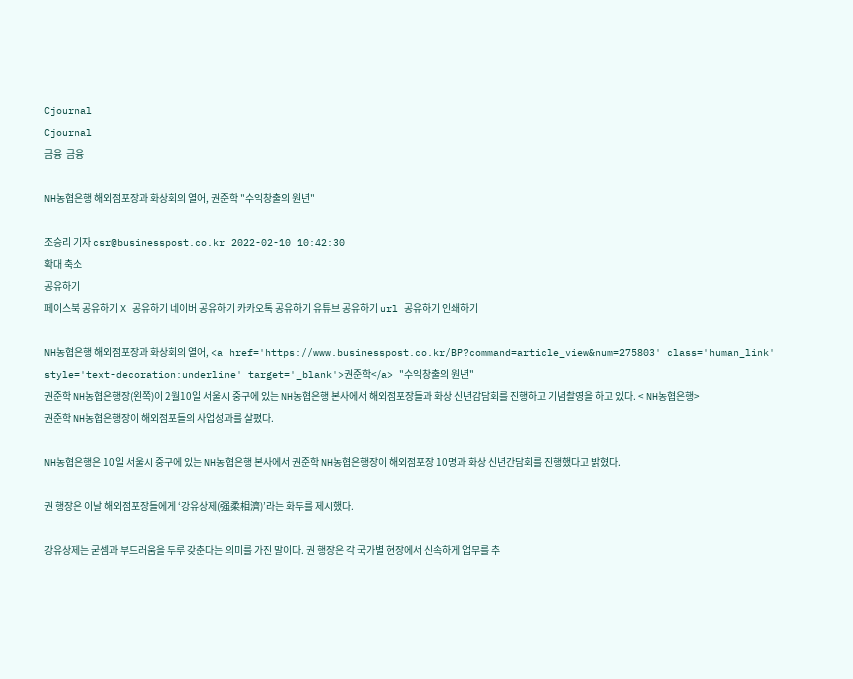Cjournal
Cjournal
금융  금융

NH농협은행 해외점포장과 화상회의 열어, 권준학 "수익창출의 원년"

조승리 기자 csr@businesspost.co.kr 2022-02-10 10:42:30
확대 축소
공유하기
페이스북 공유하기 X 공유하기 네이버 공유하기 카카오톡 공유하기 유튜브 공유하기 url 공유하기 인쇄하기

NH농협은행 해외점포장과 화상회의 열어, <a href='https://www.businesspost.co.kr/BP?command=article_view&num=275803' class='human_link' style='text-decoration:underline' target='_blank'>권준학</a> "수익창출의 원년"
권준학 NH농협은행장(왼쪽)이 2월10일 서울시 중구에 있는 NH농협은행 본사에서 해외점포장들과 화상 신년감담회를 진행하고 기념촬영을 하고 있다. < NH농협은행>
권준학 NH농협은행장이 해외점포들의 사업성과를 살폈다.

NH농협은행은 10일 서울시 중구에 있는 NH농협은행 본사에서 권준학 NH농협은행장이 해외점포장 10명과 화상 신년간담회를 진행했다고 밝혔다.

권 행장은 이날 해외점포장들에게 ‘강유상제(强柔相濟)’라는 화두를 제시했다.

강유상제는 굳셈과 부드러움을 두루 갖춘다는 의미를 가진 말이다. 권 행장은 각 국가별 현장에서 신속하게 업무를 추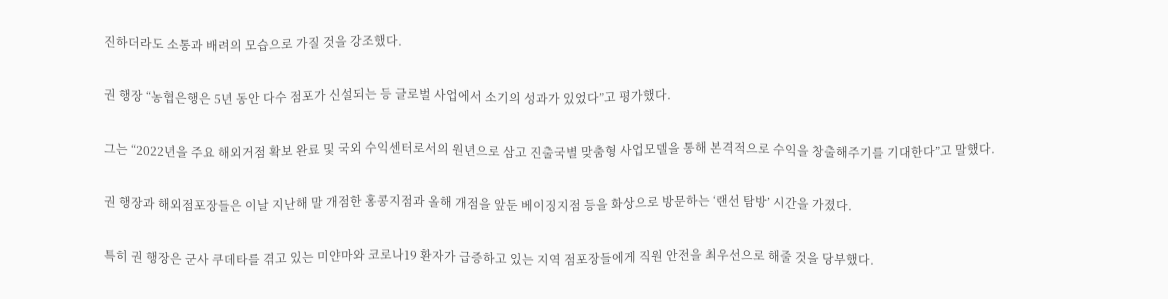진하더라도 소통과 배려의 모습으로 가질 것을 강조했다.

권 행장 “농협은행은 5년 동안 다수 점포가 신설되는 등 글로벌 사업에서 소기의 성과가 있었다”고 평가했다.

그는 “2022년을 주요 해외거점 확보 완료 및 국외 수익센터로서의 원년으로 삼고 진출국별 맞춤형 사업모델을 통해 본격적으로 수익을 창출해주기를 기대한다”고 말했다.

권 행장과 해외점포장들은 이날 지난해 말 개점한 홍콩지점과 올해 개점을 앞둔 베이징지점 등을 화상으로 방문하는 ‘랜선 탐방’ 시간을 가졌다.

특히 권 행장은 군사 쿠데타를 겪고 있는 미얀마와 코로나19 환자가 급증하고 있는 지역 점포장들에게 직원 안전을 최우선으로 해줄 것을 당부했다.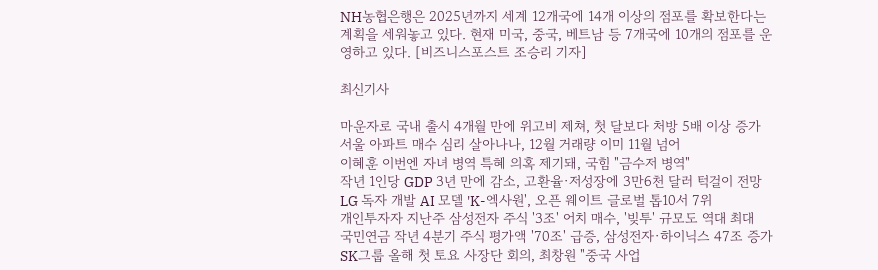NH농협은행은 2025년까지 세계 12개국에 14개 이상의 점포를 확보한다는 계획을 세워놓고 있다. 현재 미국, 중국, 베트남 등 7개국에 10개의 점포를 운영하고 있다. [비즈니스포스트 조승리 기자]

최신기사

마운자로 국내 출시 4개월 만에 위고비 제쳐, 첫 달보다 처방 5배 이상 증가
서울 아파트 매수 심리 살아나나, 12월 거래량 이미 11월 넘어
이혜훈 이번엔 자녀 병역 특혜 의혹 제기돼, 국힘 "금수저 병역"
작년 1인당 GDP 3년 만에 감소, 고환율·저성장에 3만6천 달러 턱걸이 전망
LG 독자 개발 AI 모델 'K-엑사원', 오픈 웨이트 글로벌 톱10서 7위
개인투자자 지난주 삼성전자 주식 '3조' 어치 매수, '빚투' 규모도 역대 최대
국민연금 작년 4분기 주식 평가액 '70조' 급증, 삼성전자·하이닉스 47조 증가
SK그룹 올해 첫 토요 사장단 회의, 최창원 "중국 사업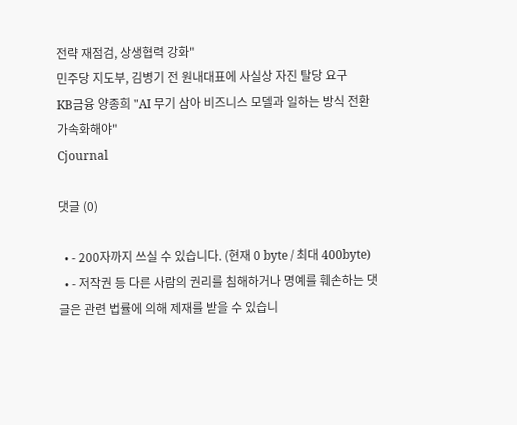전략 재점검, 상생협력 강화"
민주당 지도부, 김병기 전 원내대표에 사실상 자진 탈당 요구
KB금융 양종희 "AI 무기 삼아 비즈니스 모델과 일하는 방식 전환 가속화해야"
Cjournal

댓글 (0)

  • - 200자까지 쓰실 수 있습니다. (현재 0 byte / 최대 400byte)
  • - 저작권 등 다른 사람의 권리를 침해하거나 명예를 훼손하는 댓글은 관련 법률에 의해 제재를 받을 수 있습니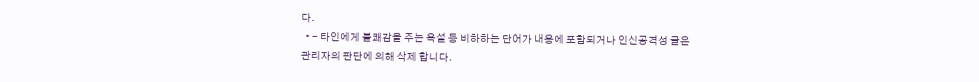다.
  • - 타인에게 불쾌감을 주는 욕설 등 비하하는 단어가 내용에 포함되거나 인신공격성 글은 관리자의 판단에 의해 삭제 합니다.